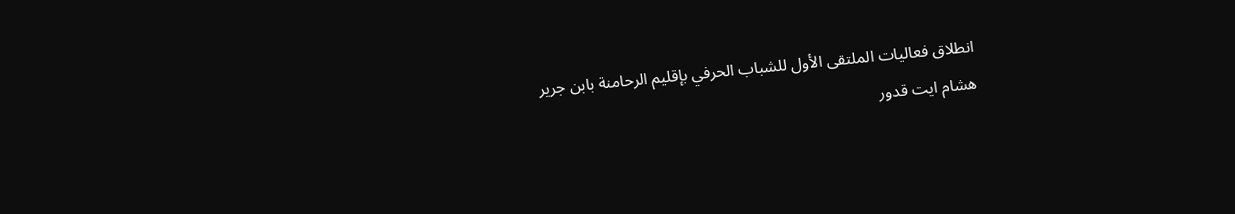انطلاق فعاليات الملتقى الأول للشباب الحرفي بإقليم الرحامنة بابن جرير
هشام ايت قدور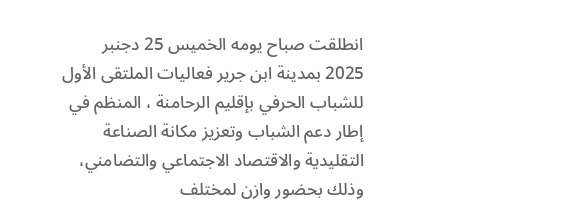انطلقت صباح يومه الخميس 25 دجنبر 2025 بمدينة ابن جرير فعاليات الملتقى الأول للشباب الحرفي بإقليم الرحامنة ، المنظم في إطار دعم الشباب وتعزيز مكانة الصناعة التقليدية والاقتصاد الاجتماعي والتضامني، وذلك بحضور وازن لمختلف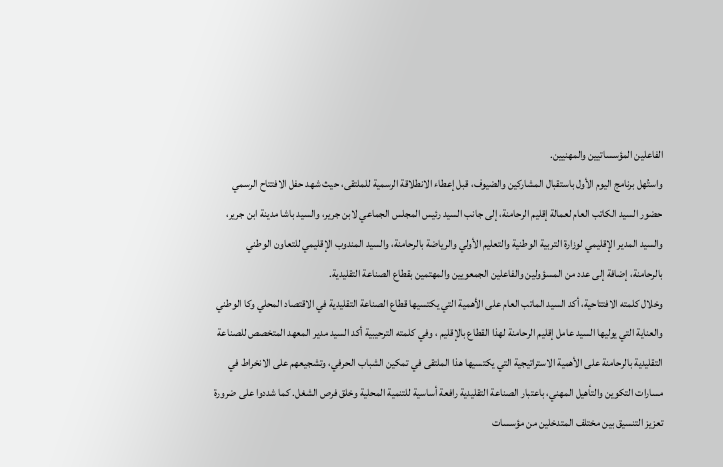الفاعلين المؤسساتيين والمهنيين.
واستُهل برنامج اليوم الأول باستقبال المشاركين والضيوف، قبل إعطاء الانطلاقة الرسمية للملتقى، حيث شهد حفل الافتتاح الرسمي حضور السيد الكاتب العام لعمالة إقليم الرحامنة، إلى جانب السيد رئيس المجلس الجماعي لابن جرير، والسيد باشا مدينة ابن جرير، والسيد المدير الإقليمي لوزارة التربية الوطنية والتعليم الأولي والرياضة بالرحامنة، والسيد المندوب الإقليمي للتعاون الوطني بالرحامنة، إضافة إلى عدد من المسؤولين والفاعلين الجمعويين والمهتمين بقطاع الصناعة التقليدية.
وخلال كلمته الافتتاحية، أكد السيد الماتب العام على الأهمية التي يكتسيها قطاع الصناعة التقليدية في الاقتصاد المحلي وكا الوطني والعناية التي يوليها السيد عامل إقليم الرحامنة لهذا القطاع بالإقليم ، وفي كلمته الترحيبية أكد السيد مدير المعهد المتخصص للصناعة التقليدية بالرحامنة على الأهمية الاستراتيجية التي يكتسيها هذا الملتقى في تمكين الشباب الحرفي، وتشجيعهم على الانخراط في مسارات التكوين والتأهيل المهني، باعتبار الصناعة التقليدية رافعة أساسية للتنمية المحلية وخلق فرص الشغل. كما شددوا على ضرورة تعزيز التنسيق بين مختلف المتدخلين من مؤسسات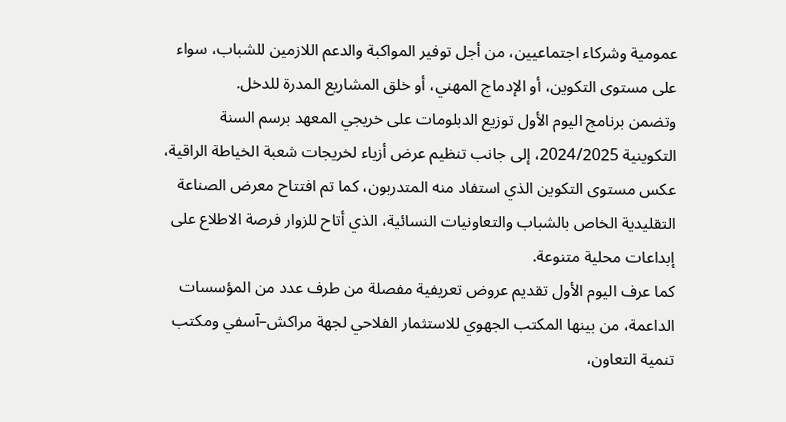عمومية وشركاء اجتماعيين، من أجل توفير المواكبة والدعم اللازمين للشباب، سواء على مستوى التكوين، أو الإدماج المهني، أو خلق المشاريع المدرة للدخل.
وتضمن برنامج اليوم الأول توزيع الدبلومات على خريجي المعهد برسم السنة التكوينية 2024/2025، إلى جانب تنظيم عرض أزياء لخريجات شعبة الخياطة الراقية، عكس مستوى التكوين الذي استفاد منه المتدربون، كما تم افتتاح معرض الصناعة التقليدية الخاص بالشباب والتعاونيات النسائية، الذي أتاح للزوار فرصة الاطلاع على إبداعات محلية متنوعة.
كما عرف اليوم الأول تقديم عروض تعريفية مفصلة من طرف عدد من المؤسسات الداعمة، من بينها المكتب الجهوي للاستثمار الفلاحي لجهة مراكش–آسفي ومكتب تنمية التعاون،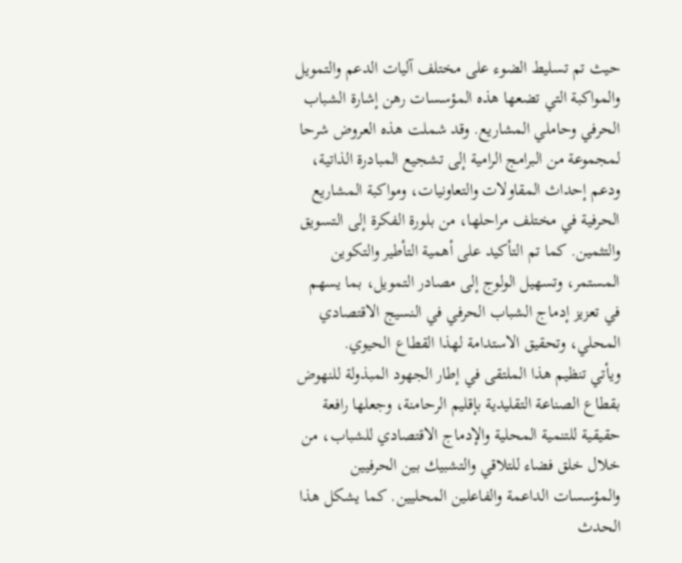حيث تم تسليط الضوء على مختلف آليات الدعم والتمويل والمواكبة التي تضعها هذه المؤسسات رهن إشارة الشباب الحرفي وحاملي المشاريع. وقد شملت هذه العروض شرحا لمجموعة من البرامج الرامية إلى تشجيع المبادرة الذاتية، ودعم إحداث المقاولات والتعاونيات، ومواكبة المشاريع الحرفية في مختلف مراحلها، من بلورة الفكرة إلى التسويق والتثمين. كما تم التأكيد على أهمية التأطير والتكوين المستمر، وتسهيل الولوج إلى مصادر التمويل، بما يسهم في تعزيز إدماج الشباب الحرفي في النسيج الاقتصادي المحلي، وتحقيق الاستدامة لهذا القطاع الحيوي.
ويأتي تنظيم هذا الملتقى في إطار الجهود المبذولة للنهوض بقطاع الصناعة التقليدية بإقليم الرحامنة، وجعلها رافعة حقيقية للتنمية المحلية والإدماج الاقتصادي للشباب، من خلال خلق فضاء للتلاقي والتشبيك بين الحرفيين والمؤسسات الداعمة والفاعلين المحليين. كما يشكل هذا الحدث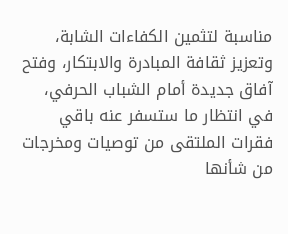مناسبة لتثمين الكفاءات الشابة، وتعزيز ثقافة المبادرة والابتكار، وفتح آفاق جديدة أمام الشباب الحرفي، في انتظار ما ستسفر عنه باقي فقرات الملتقى من توصيات ومخرجات من شأنها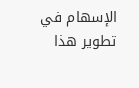الإسهام في تطوير هذا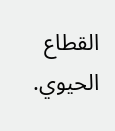القطاع الحيوي.